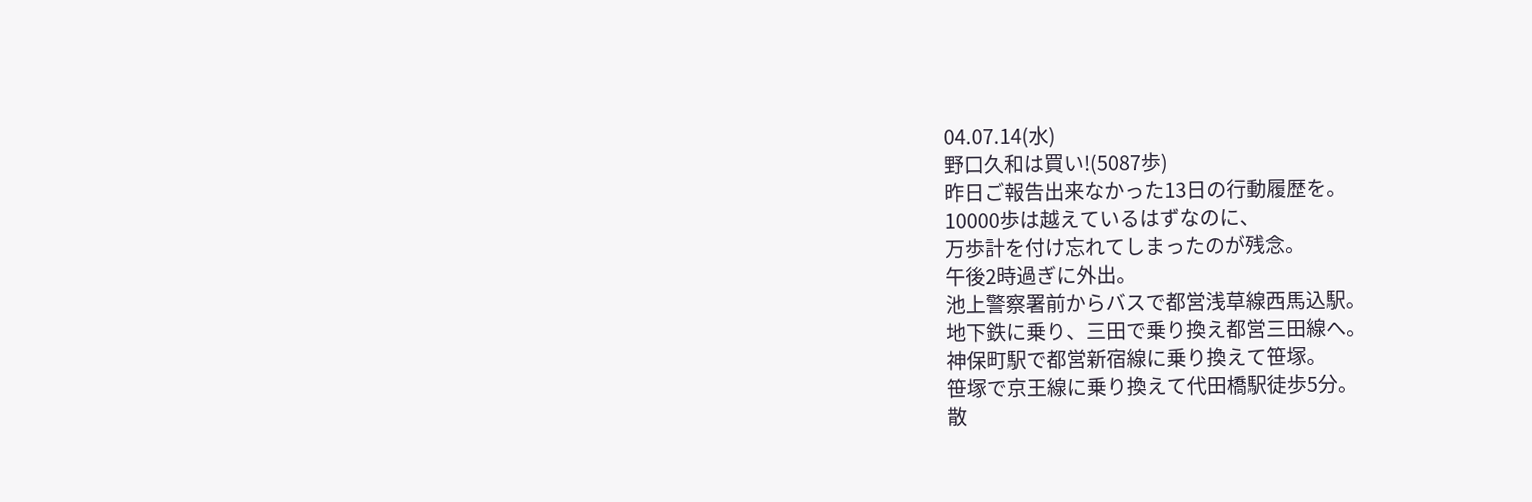04.07.14(水)
野口久和は買い!(5087歩)
昨日ご報告出来なかった13日の行動履歴を。
10000歩は越えているはずなのに、
万歩計を付け忘れてしまったのが残念。
午後2時過ぎに外出。
池上警察署前からバスで都営浅草線西馬込駅。
地下鉄に乗り、三田で乗り換え都営三田線へ。
神保町駅で都営新宿線に乗り換えて笹塚。
笹塚で京王線に乗り換えて代田橋駅徒歩5分。
散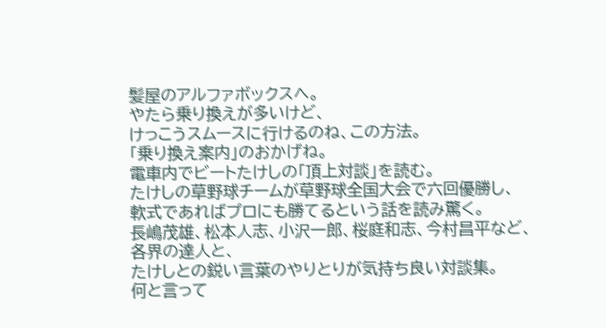髪屋のアルファボックスへ。
やたら乗り換えが多いけど、
けっこうスムースに行けるのね、この方法。
「乗り換え案内」のおかげね。
電車内でビートたけしの「頂上対談」を読む。
たけしの草野球チームが草野球全国大会で六回優勝し、
軟式であればプロにも勝てるという話を読み驚く。
長嶋茂雄、松本人志、小沢一郎、桜庭和志、今村昌平など、
各界の達人と、
たけしとの鋭い言葉のやりとりが気持ち良い対談集。
何と言って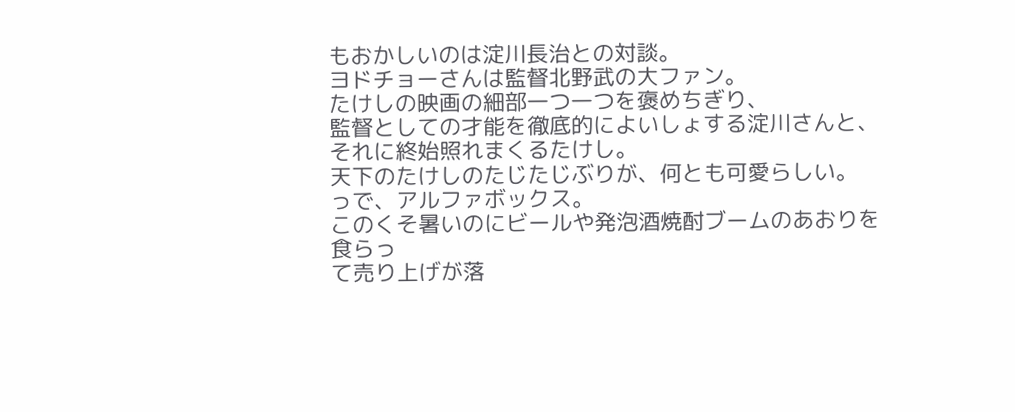もおかしいのは淀川長治との対談。
ヨドチョーさんは監督北野武の大ファン。
たけしの映画の細部一つ一つを褒めちぎり、
監督としての才能を徹底的によいしょする淀川さんと、
それに終始照れまくるたけし。
天下のたけしのたじたじぶりが、何とも可愛らしい。
っで、アルファボックス。
このくそ暑いのにビールや発泡酒焼酎ブームのあおりを食らっ
て売り上げが落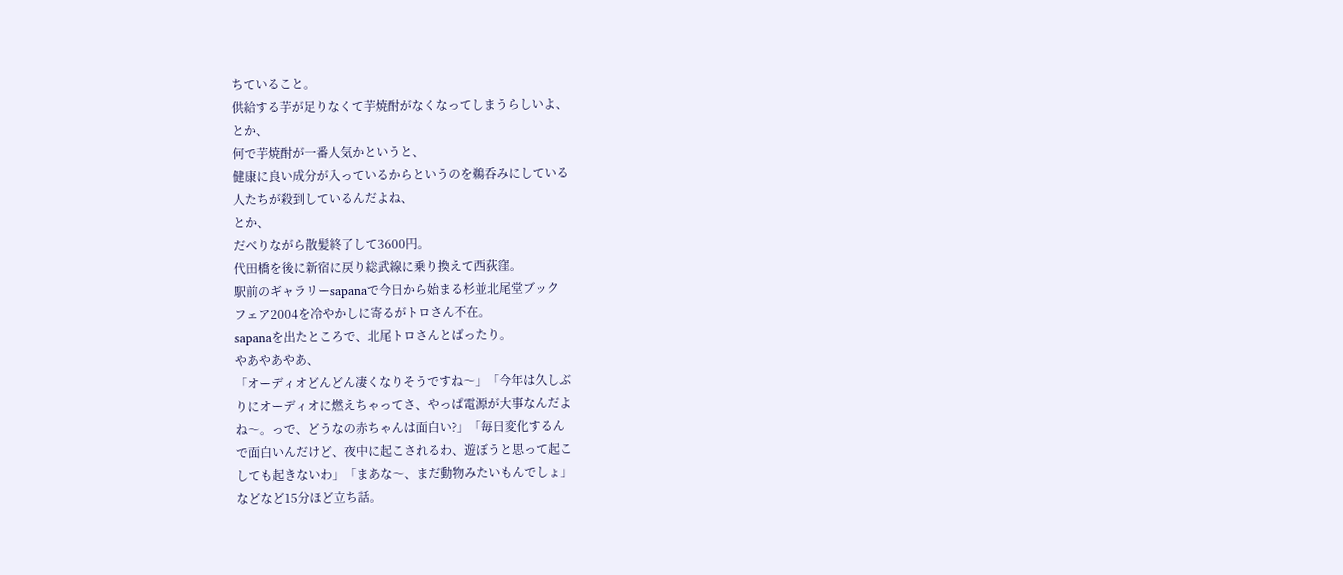ちていること。
供給する芋が足りなくて芋焼酎がなくなってしまうらしいよ、
とか、
何で芋焼酎が一番人気かというと、
健康に良い成分が入っているからというのを鵜呑みにしている
人たちが殺到しているんだよね、
とか、
だべりながら散髪終了して3600円。
代田橋を後に新宿に戻り総武線に乗り換えて西荻窪。
駅前のギャラリーsapanaで今日から始まる杉並北尾堂ブック
フェア2004を冷やかしに寄るがトロさん不在。
sapanaを出たところで、北尾トロさんとばったり。
やあやあやあ、
「オーディオどんどん凄くなりそうですね〜」「今年は久しぶ
りにオーディオに燃えちゃってさ、やっぱ電源が大事なんだよ
ね〜。っで、どうなの赤ちゃんは面白い?」「毎日変化するん
で面白いんだけど、夜中に起こされるわ、遊ぼうと思って起こ
しても起きないわ」「まあな〜、まだ動物みたいもんでしょ」
などなど15分ほど立ち話。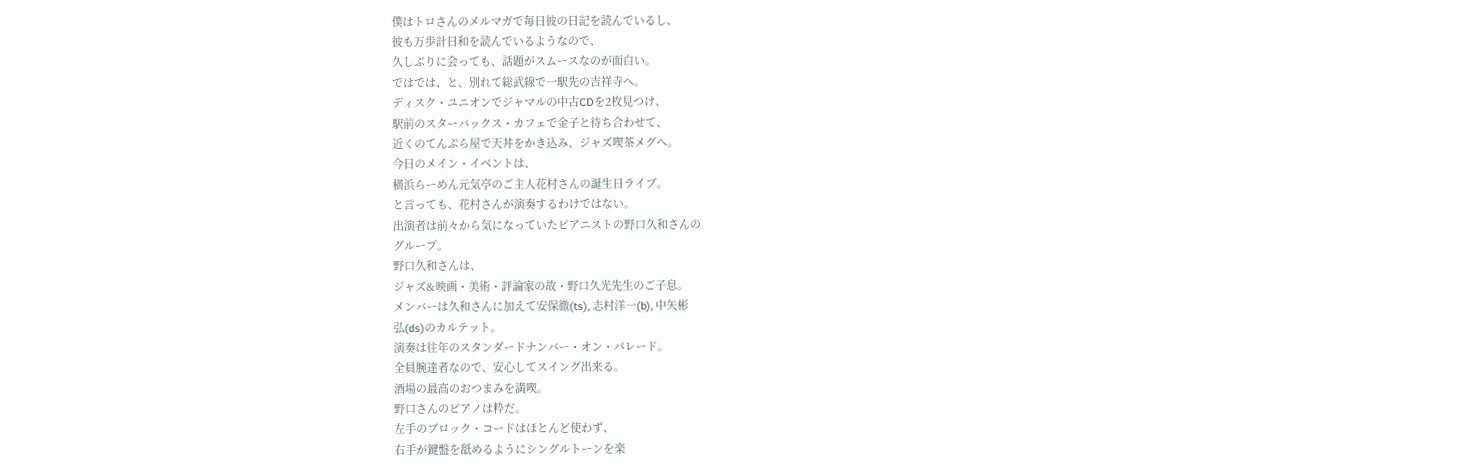僕はトロさんのメルマガで毎日彼の日記を読んでいるし、
彼も万歩計日和を読んでいるようなので、
久しぶりに会っても、話題がスムースなのが面白い。
ではでは、と、別れて総武線で一駅先の吉祥寺へ。
ディスク・ユニオンでジャマルの中古CDを2枚見つけ、
駅前のスターバックス・カフェで金子と待ち合わせて、
近くのてんぷら屋で天丼をかき込み、ジャズ喫茶メグへ。
今日のメイン・イベントは、
横浜らーめん元気亭のご主人花村さんの誕生日ライブ。
と言っても、花村さんが演奏するわけではない。
出演者は前々から気になっていたピアニストの野口久和さんの
グループ。
野口久和さんは、
ジャズ&映画・美術・評論家の故・野口久光先生のご子息。
メンバーは久和さんに加えて安保徹(ts), 志村洋一(b), 中矢彬
弘(ds)のカルテット。
演奏は往年のスタンダードナンバー・オン・パレード。
全員腕達者なので、安心してスイング出来る。
酒場の最高のおつまみを満喫。
野口さんのピアノは粋だ。
左手のブロック・コードはほとんど使わず、
右手が鍵盤を舐めるようにシングルトーンを楽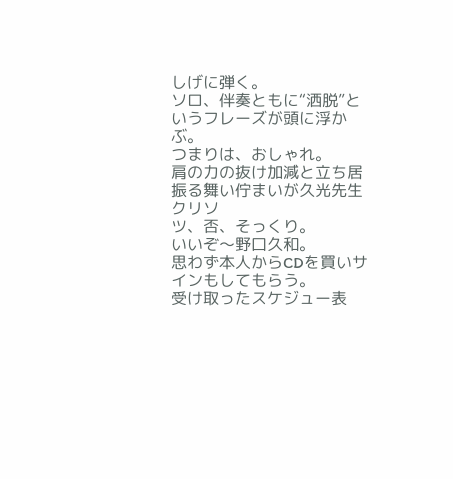しげに弾く。
ソロ、伴奏ともに“洒脱”というフレーズが頭に浮かぶ。
つまりは、おしゃれ。
肩の力の抜け加減と立ち居振る舞い佇まいが久光先生クリソ
ツ、否、そっくり。
いいぞ〜野口久和。
思わず本人からCDを買いサインもしてもらう。
受け取ったスケジュー表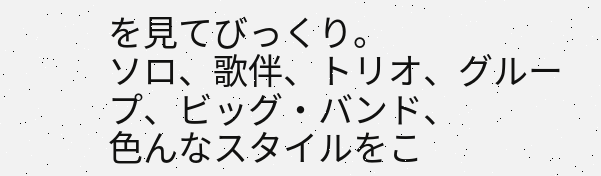を見てびっくり。
ソロ、歌伴、トリオ、グループ、ビッグ・バンド、
色んなスタイルをこ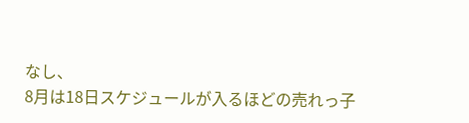なし、
8月は18日スケジュールが入るほどの売れっ子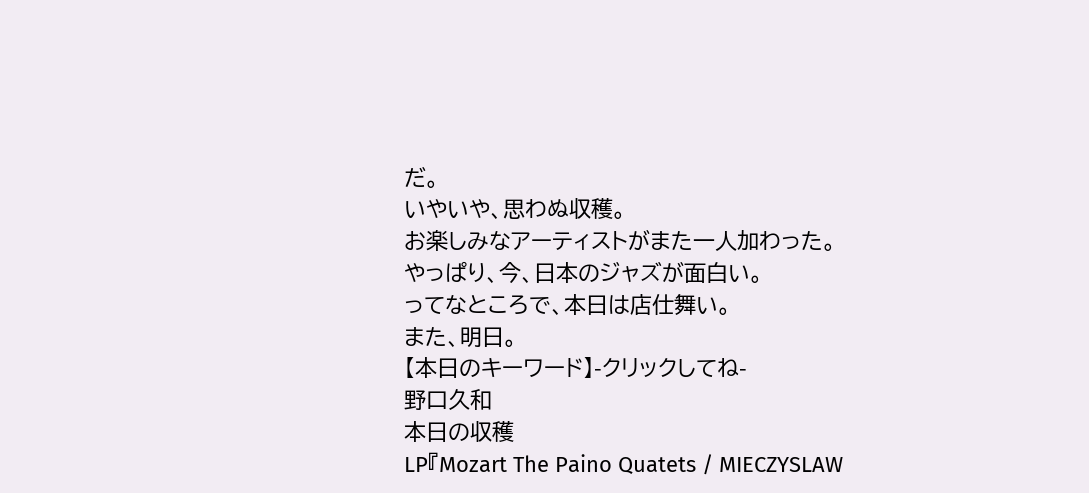だ。
いやいや、思わぬ収穫。
お楽しみなアーティストがまた一人加わった。
やっぱり、今、日本のジャズが面白い。
ってなところで、本日は店仕舞い。
また、明日。
【本日のキーワード】-クリックしてね-
野口久和
本日の収穫
LP『Mozart The Paino Quatets / MIECZYSLAW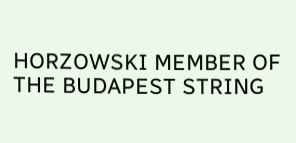HORZOWSKI MEMBER OF THE BUDAPEST STRING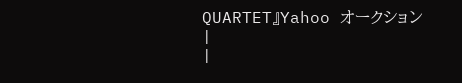QUARTET』Yahoo オークション
|
|